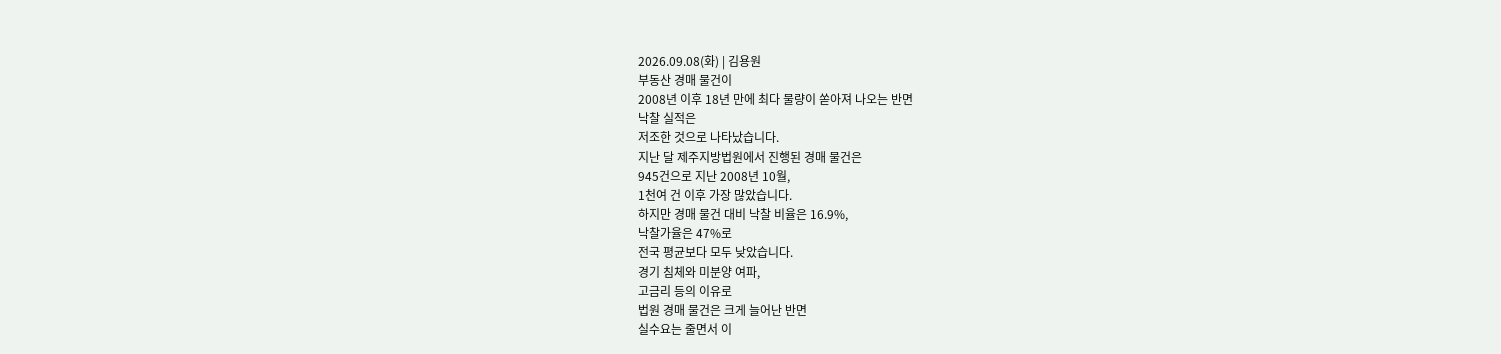2026.09.08(화) | 김용원
부동산 경매 물건이
2008년 이후 18년 만에 최다 물량이 쏟아져 나오는 반면
낙찰 실적은
저조한 것으로 나타났습니다.
지난 달 제주지방법원에서 진행된 경매 물건은
945건으로 지난 2008년 10월,
1천여 건 이후 가장 많았습니다.
하지만 경매 물건 대비 낙찰 비율은 16.9%,
낙찰가율은 47%로
전국 평균보다 모두 낮았습니다.
경기 침체와 미분양 여파,
고금리 등의 이유로
법원 경매 물건은 크게 늘어난 반면
실수요는 줄면서 이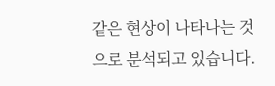같은 현상이 나타나는 것으로 분석되고 있습니다.